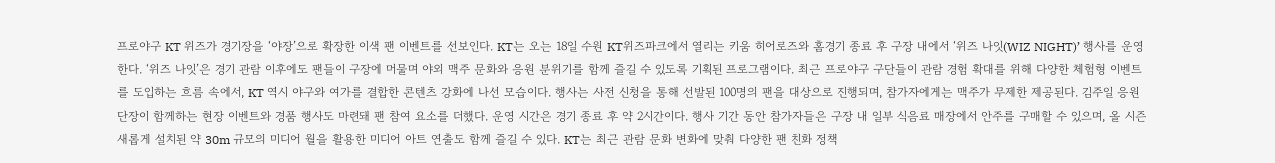프로야구 KT 위즈가 경기장을 ‘야장’으로 확장한 이색 팬 이벤트를 선보인다. KT는 오는 18일 수원 KT위즈파크에서 열리는 키움 히어로즈와 홈경기 종료 후 구장 내에서 ‘위즈 나잇(WIZ NIGHT)’ 행사를 운영한다. ‘위즈 나잇’은 경기 관람 이후에도 팬들이 구장에 머물며 야외 맥주 문화와 응원 분위기를 함께 즐길 수 있도록 기획된 프로그램이다. 최근 프로야구 구단들이 관람 경험 확대를 위해 다양한 체험형 이벤트를 도입하는 흐름 속에서, KT 역시 야구와 여가를 결합한 콘텐츠 강화에 나선 모습이다. 행사는 사전 신청을 통해 선발된 100명의 팬을 대상으로 진행되며, 참가자에게는 맥주가 무제한 제공된다. 김주일 응원단장이 함께하는 현장 이벤트와 경품 행사도 마련돼 팬 참여 요소를 더했다. 운영 시간은 경기 종료 후 약 2시간이다. 행사 기간 동안 참가자들은 구장 내 일부 식음료 매장에서 안주를 구매할 수 있으며, 올 시즌 새롭게 설치된 약 30m 규모의 미디어 월을 활용한 미디어 아트 연출도 함께 즐길 수 있다. KT는 최근 관람 문화 변화에 맞춰 다양한 팬 친화 정책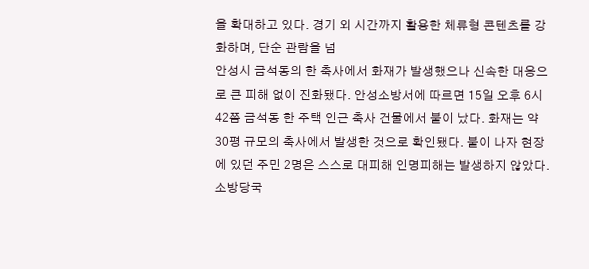을 확대하고 있다. 경기 외 시간까지 활용한 체류형 콘텐츠를 강화하며, 단순 관람을 넘
안성시 금석동의 한 축사에서 화재가 발생했으나 신속한 대응으로 큰 피해 없이 진화됐다. 안성소방서에 따르면 15일 오후 6시 42쯤 금석동 한 주택 인근 축사 건물에서 불이 났다. 화재는 약 30평 규모의 축사에서 발생한 것으로 확인됐다. 불이 나자 현장에 있던 주민 2명은 스스로 대피해 인명피해는 발생하지 않았다. 소방당국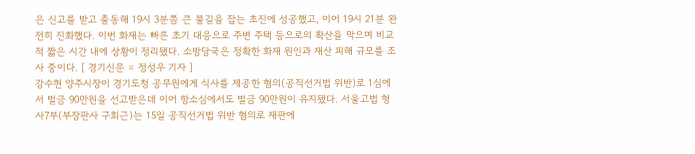은 신고를 받고 출동해 19시 3분쯤 큰 불길을 잡는 초진에 성공했고, 이어 19시 21분 완전히 진화했다. 이번 화재는 빠른 초기 대응으로 주변 주택 등으로의 확산을 막으며 비교적 짧은 시간 내에 상황이 정리됐다. 소방당국은 정확한 화재 원인과 재산 피해 규모를 조사 중이다. [ 경기신문 = 정성우 기자 ]
강수현 양주시장이 경기도청 공무원에게 식사를 제공한 혐의(공직선거법 위반)로 1심에서 벌금 90만원을 선고받은데 이어 항소심에서도 벌금 90만원이 유지됐다. 서울고법 형사7부(부장판사 구회근)는 15일 공직선거법 위반 혐의로 재판에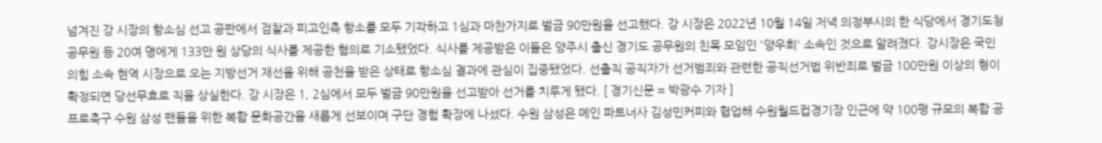넘겨진 강 시장의 항소심 선고 공판에서 검찰과 피고인측 항소를 모두 기각하고 1심과 마찬가지로 벌금 90만원을 선고했다. 강 시장은 2022년 10월 14일 저녁 의정부시의 한 식당에서 경기도청 공무원 등 20여 명에게 133만 원 상당의 식사를 제공한 혐의로 기소됐었다. 식사를 제공받은 이들은 양주시 출신 경기도 공무원의 친목 모임인 '양우회' 소속인 것으로 알려졌다. 강시장은 국민의힘 소속 현역 시장으로 오는 지방선거 재선을 위해 공천을 받은 상태로 항소심 결과에 관심이 집중됐었다. 선출직 공직자가 선거범죄와 관련한 공직선거법 위반죄로 벌금 100만원 이상의 형이 확정되면 당선무효로 직을 상실한다. 강 시장은 1, 2심에서 모두 벌금 90만원을 선고받아 선거를 치루게 됐다. [ 경기신문 = 박광수 기자 ]
프로축구 수원 삼성 팬들을 위한 복합 문화공간을 새롭게 선보이며 구단 경험 확장에 나섰다. 수원 삼성은 메인 파트너사 김성민커피와 협업해 수원월드컵경기장 인근에 약 100평 규모의 복합 공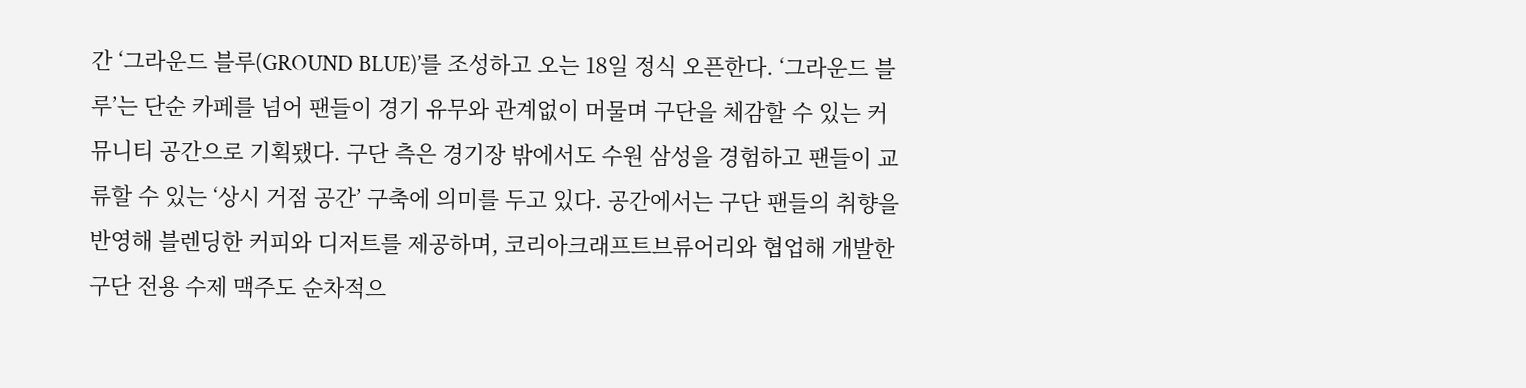간 ‘그라운드 블루(GROUND BLUE)’를 조성하고 오는 18일 정식 오픈한다. ‘그라운드 블루’는 단순 카페를 넘어 팬들이 경기 유무와 관계없이 머물며 구단을 체감할 수 있는 커뮤니티 공간으로 기획됐다. 구단 측은 경기장 밖에서도 수원 삼성을 경험하고 팬들이 교류할 수 있는 ‘상시 거점 공간’ 구축에 의미를 두고 있다. 공간에서는 구단 팬들의 취향을 반영해 블렌딩한 커피와 디저트를 제공하며, 코리아크래프트브류어리와 협업해 개발한 구단 전용 수제 맥주도 순차적으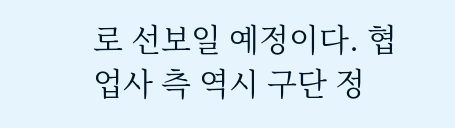로 선보일 예정이다. 협업사 측 역시 구단 정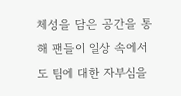체성을 담은 공간을 통해 팬들이 일상 속에서도 팀에 대한 자부심을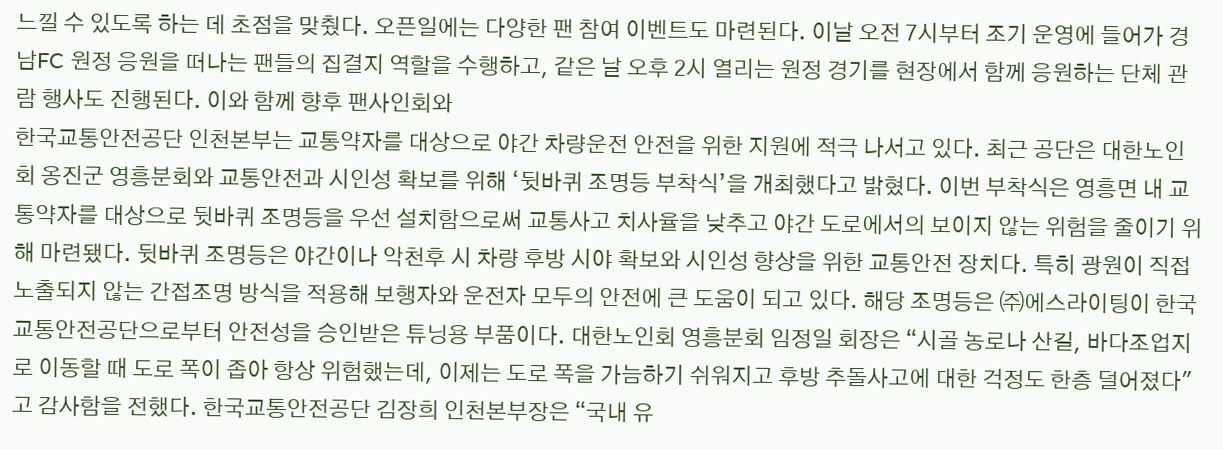느낄 수 있도록 하는 데 초점을 맞췄다. 오픈일에는 다양한 팬 참여 이벤트도 마련된다. 이날 오전 7시부터 조기 운영에 들어가 경남FC 원정 응원을 떠나는 팬들의 집결지 역할을 수행하고, 같은 날 오후 2시 열리는 원정 경기를 현장에서 함께 응원하는 단체 관람 행사도 진행된다. 이와 함께 향후 팬사인회와
한국교통안전공단 인천본부는 교통약자를 대상으로 야간 차량운전 안전을 위한 지원에 적극 나서고 있다. 최근 공단은 대한노인회 옹진군 영흥분회와 교통안전과 시인성 확보를 위해 ‘뒷바퀴 조명등 부착식’을 개최했다고 밝혔다. 이번 부착식은 영흥면 내 교통약자를 대상으로 뒷바퀴 조명등을 우선 설치함으로써 교통사고 치사율을 낮추고 야간 도로에서의 보이지 않는 위험을 줄이기 위해 마련됐다. 뒷바퀴 조명등은 야간이나 악천후 시 차량 후방 시야 확보와 시인성 향상을 위한 교통안전 장치다. 특히 광원이 직접 노출되지 않는 간접조명 방식을 적용해 보행자와 운전자 모두의 안전에 큰 도움이 되고 있다. 해당 조명등은 ㈜에스라이팅이 한국교통안전공단으로부터 안전성을 승인받은 튜닝용 부품이다. 대한노인회 영흥분회 임정일 회장은 “시골 농로나 산길, 바다조업지로 이동할 때 도로 폭이 좁아 항상 위험했는데, 이제는 도로 폭을 가늠하기 쉬워지고 후방 추돌사고에 대한 걱정도 한층 덜어졌다"고 감사함을 전했다. 한국교통안전공단 김장희 인천본부장은 “국내 유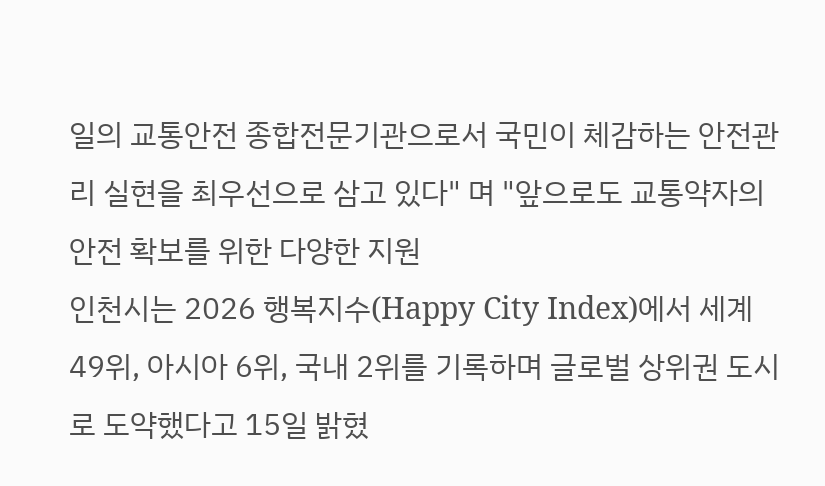일의 교통안전 종합전문기관으로서 국민이 체감하는 안전관리 실현을 최우선으로 삼고 있다" 며 "앞으로도 교통약자의 안전 확보를 위한 다양한 지원
인천시는 2026 행복지수(Happy City Index)에서 세계 49위, 아시아 6위, 국내 2위를 기록하며 글로벌 상위권 도시로 도약했다고 15일 밝혔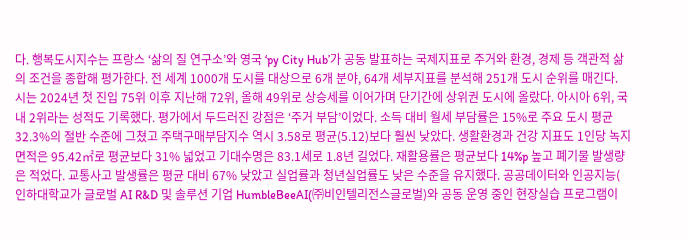다. 행복도시지수는 프랑스 ‘삶의 질 연구소’와 영국 ‘py City Hub’가 공동 발표하는 국제지표로 주거와 환경, 경제 등 객관적 삶의 조건을 종합해 평가한다. 전 세계 1000개 도시를 대상으로 6개 분야, 64개 세부지표를 분석해 251개 도시 순위를 매긴다. 시는 2024년 첫 진입 75위 이후 지난해 72위, 올해 49위로 상승세를 이어가며 단기간에 상위권 도시에 올랐다. 아시아 6위, 국내 2위라는 성적도 기록했다. 평가에서 두드러진 강점은 ‘주거 부담’이었다. 소득 대비 월세 부담률은 15%로 주요 도시 평균 32.3%의 절반 수준에 그쳤고 주택구매부담지수 역시 3.58로 평균(5.12)보다 훨씬 낮았다. 생활환경과 건강 지표도 1인당 녹지면적은 95.42㎡로 평균보다 31% 넓었고 기대수명은 83.1세로 1.8년 길었다. 재활용률은 평균보다 14%p 높고 폐기물 발생량은 적었다. 교통사고 발생률은 평균 대비 67% 낮았고 실업률과 청년실업률도 낮은 수준을 유지했다. 공공데이터와 인공지능(
인하대학교가 글로벌 AI R&D 및 솔루션 기업 HumbleBeeAI(㈜비인텔리전스글로벌)와 공동 운영 중인 현장실습 프로그램이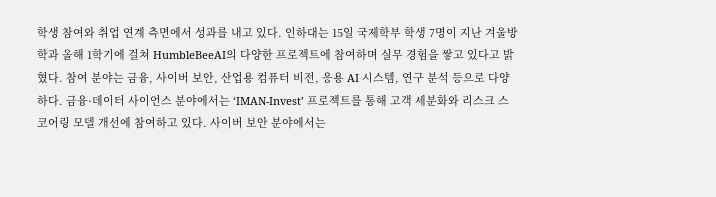학생 참여와 취업 연계 측면에서 성과를 내고 있다. 인하대는 15일 국제학부 학생 7명이 지난 겨울방학과 올해 1학기에 걸쳐 HumbleBeeAI의 다양한 프로젝트에 참여하며 실무 경험을 쌓고 있다고 밝혔다. 참여 분야는 금융, 사이버 보안, 산업용 컴퓨터 비전, 응용 AI 시스템, 연구 분석 등으로 다양하다. 금융·데이터 사이언스 분야에서는 ‘IMAN-Invest’ 프로젝트를 통해 고객 세분화와 리스크 스코어링 모델 개선에 참여하고 있다. 사이버 보안 분야에서는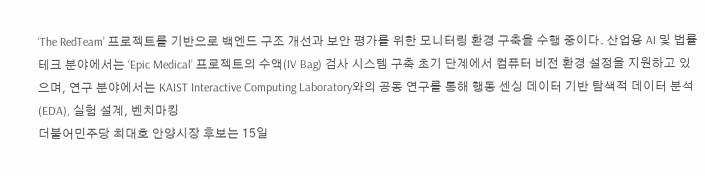‘The RedTeam’ 프로젝트를 기반으로 백엔드 구조 개선과 보안 평가를 위한 모니터링 환경 구축을 수행 중이다. 산업용 AI 및 법률 테크 분야에서는 ‘Epic Medical’ 프로젝트의 수액(IV Bag) 검사 시스템 구축 초기 단계에서 컴퓨터 비전 환경 설정을 지원하고 있으며, 연구 분야에서는 KAIST Interactive Computing Laboratory와의 공동 연구를 통해 행동 센싱 데이터 기반 탐색적 데이터 분석(EDA), 실험 설계, 벤치마킹
더불어민주당 최대호 안양시장 후보는 15일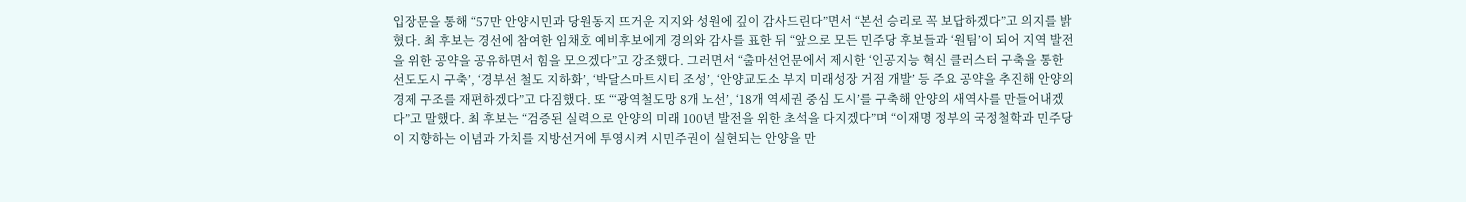입장문을 통해 “57만 안양시민과 당원동지 뜨거운 지지와 성원에 깊이 감사드린다”면서 “본선 승리로 꼭 보답하겠다”고 의지를 밝혔다. 최 후보는 경선에 참여한 임채호 예비후보에게 경의와 감사를 표한 뒤 “앞으로 모든 민주당 후보들과 ‘원팀’이 되어 지역 발전을 위한 공약을 공유하면서 힘을 모으겠다”고 강조했다. 그러면서 “출마선언문에서 제시한 ‘인공지능 혁신 클러스터 구축을 통한 선도도시 구축’, ‘경부선 철도 지하화’, ‘박달스마트시티 조성’, ‘안양교도소 부지 미래성장 거점 개발’ 등 주요 공약을 추진해 안양의 경제 구조를 재편하겠다”고 다짐했다. 또 “‘광역철도망 8개 노선’, ‘18개 역세권 중심 도시’를 구축해 안양의 새역사를 만들어내겠다”고 말했다. 최 후보는 “검증된 실력으로 안양의 미래 100년 발전을 위한 초석을 다지겠다”며 “이재명 정부의 국정철학과 민주당이 지향하는 이념과 가치를 지방선거에 투영시켜 시민주권이 실현되는 안양을 만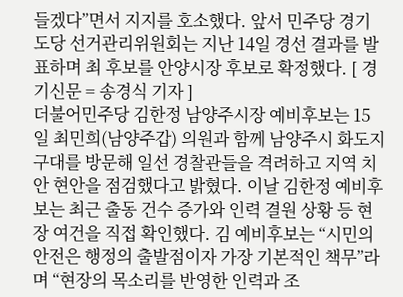들겠다”면서 지지를 호소했다. 앞서 민주당 경기도당 선거관리위원회는 지난 14일 경선 결과를 발표하며 최 후보를 안양시장 후보로 확정했다. [ 경기신문 = 송경식 기자 ]
더불어민주당 김한정 남양주시장 예비후보는 15일 최민희(남양주갑) 의원과 함께 남양주시 화도지구대를 방문해 일선 경찰관들을 격려하고 지역 치안 현안을 점검했다고 밝혔다. 이날 김한정 예비후보는 최근 출동 건수 증가와 인력 결원 상황 등 현장 여건을 직접 확인했다. 김 예비후보는 “시민의 안전은 행정의 출발점이자 가장 기본적인 책무”라며 “현장의 목소리를 반영한 인력과 조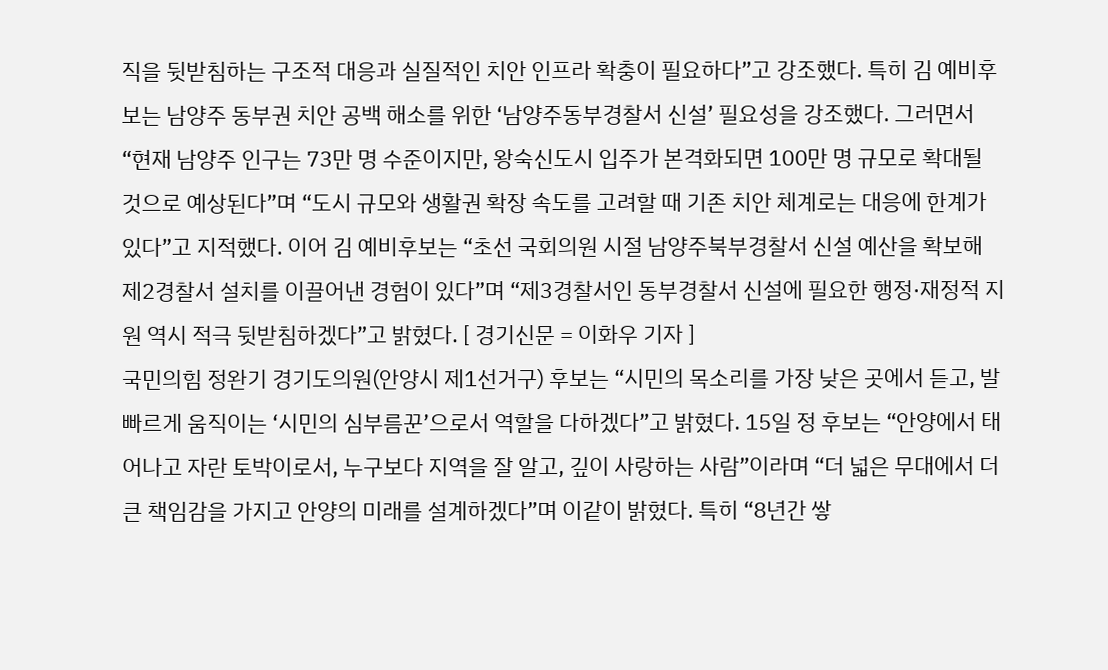직을 뒷받침하는 구조적 대응과 실질적인 치안 인프라 확충이 필요하다”고 강조했다. 특히 김 예비후보는 남양주 동부권 치안 공백 해소를 위한 ‘남양주동부경찰서 신설’ 필요성을 강조했다. 그러면서 “현재 남양주 인구는 73만 명 수준이지만, 왕숙신도시 입주가 본격화되면 100만 명 규모로 확대될 것으로 예상된다”며 “도시 규모와 생활권 확장 속도를 고려할 때 기존 치안 체계로는 대응에 한계가 있다”고 지적했다. 이어 김 예비후보는 “초선 국회의원 시절 남양주북부경찰서 신설 예산을 확보해 제2경찰서 설치를 이끌어낸 경험이 있다”며 “제3경찰서인 동부경찰서 신설에 필요한 행정·재정적 지원 역시 적극 뒷받침하겠다”고 밝혔다. [ 경기신문 = 이화우 기자 ]
국민의힘 정완기 경기도의원(안양시 제1선거구) 후보는 “시민의 목소리를 가장 낮은 곳에서 듣고, 발 빠르게 움직이는 ‘시민의 심부름꾼’으로서 역할을 다하겠다”고 밝혔다. 15일 정 후보는 “안양에서 태어나고 자란 토박이로서, 누구보다 지역을 잘 알고, 깊이 사랑하는 사람”이라며 “더 넓은 무대에서 더 큰 책임감을 가지고 안양의 미래를 설계하겠다”며 이같이 밝혔다. 특히 “8년간 쌓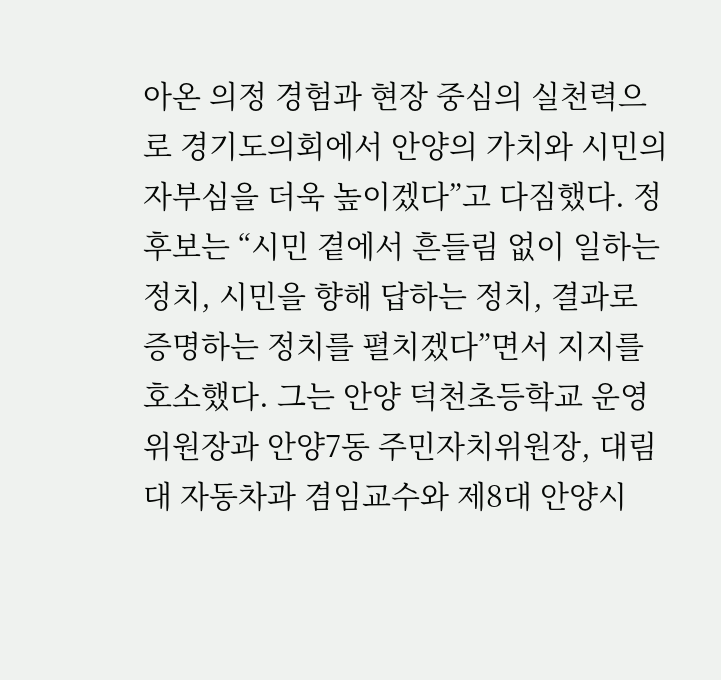아온 의정 경험과 현장 중심의 실천력으로 경기도의회에서 안양의 가치와 시민의 자부심을 더욱 높이겠다”고 다짐했다. 정 후보는 “시민 곁에서 흔들림 없이 일하는 정치, 시민을 향해 답하는 정치, 결과로 증명하는 정치를 펼치겠다”면서 지지를 호소했다. 그는 안양 덕천초등학교 운영위원장과 안양7동 주민자치위원장, 대림대 자동차과 겸임교수와 제8대 안양시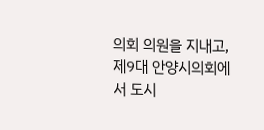의회 의원을 지내고, 제9대 안양시의회에서 도시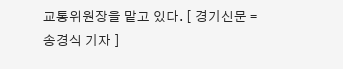교통위원장을 맡고 있다. [ 경기신문 = 송경식 기자 ]